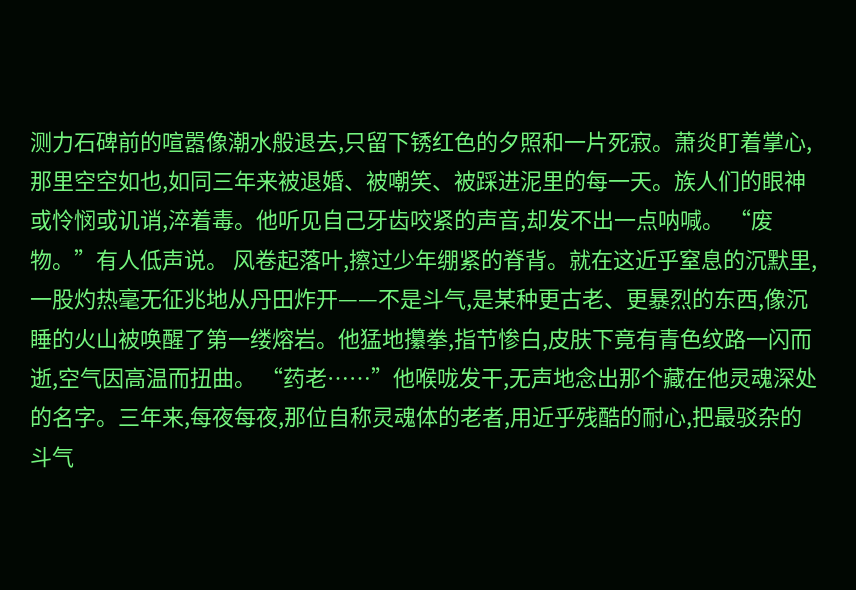测力石碑前的喧嚣像潮水般退去,只留下锈红色的夕照和一片死寂。萧炎盯着掌心,那里空空如也,如同三年来被退婚、被嘲笑、被踩进泥里的每一天。族人们的眼神或怜悯或讥诮,淬着毒。他听见自己牙齿咬紧的声音,却发不出一点呐喊。 “废物。”有人低声说。 风卷起落叶,擦过少年绷紧的脊背。就在这近乎窒息的沉默里,一股灼热毫无征兆地从丹田炸开——不是斗气,是某种更古老、更暴烈的东西,像沉睡的火山被唤醒了第一缕熔岩。他猛地攥拳,指节惨白,皮肤下竟有青色纹路一闪而逝,空气因高温而扭曲。 “药老……”他喉咙发干,无声地念出那个藏在他灵魂深处的名字。三年来,每夜每夜,那位自称灵魂体的老者,用近乎残酷的耐心,把最驳杂的斗气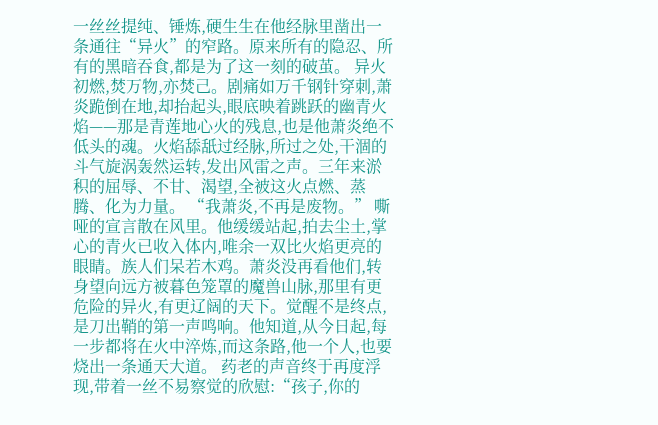一丝丝提纯、锤炼,硬生生在他经脉里凿出一条通往“异火”的窄路。原来所有的隐忍、所有的黑暗吞食,都是为了这一刻的破茧。 异火初燃,焚万物,亦焚己。剧痛如万千钢针穿刺,萧炎跪倒在地,却抬起头,眼底映着跳跃的幽青火焰——那是青莲地心火的残息,也是他萧炎绝不低头的魂。火焰舔舐过经脉,所过之处,干涸的斗气旋涡轰然运转,发出风雷之声。三年来淤积的屈辱、不甘、渴望,全被这火点燃、蒸腾、化为力量。 “我萧炎,不再是废物。” 嘶哑的宣言散在风里。他缓缓站起,拍去尘土,掌心的青火已收入体内,唯余一双比火焰更亮的眼睛。族人们呆若木鸡。萧炎没再看他们,转身望向远方被暮色笼罩的魔兽山脉,那里有更危险的异火,有更辽阔的天下。觉醒不是终点,是刀出鞘的第一声鸣响。他知道,从今日起,每一步都将在火中淬炼,而这条路,他一个人,也要烧出一条通天大道。 药老的声音终于再度浮现,带着一丝不易察觉的欣慰:“孩子,你的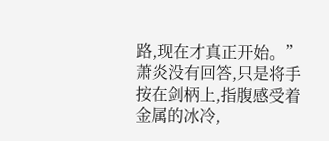路,现在才真正开始。” 萧炎没有回答,只是将手按在剑柄上,指腹感受着金属的冰冷,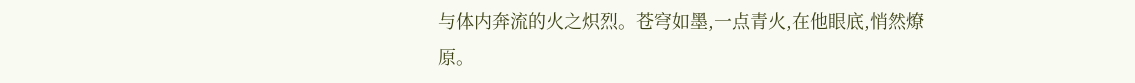与体内奔流的火之炽烈。苍穹如墨,一点青火,在他眼底,悄然燎原。